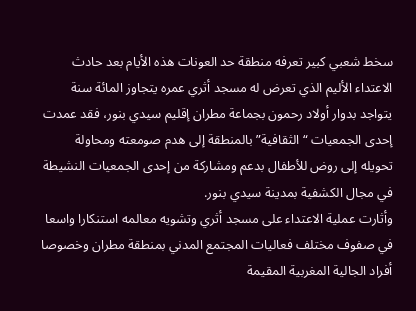سخط شعبي كبير تعرفه منطقة حد العونات هذه الأيام بعد حادث الاعتداء الأليم الذي تعرض له مسجد أثري عمره يتجاوز المائة سنة يتواجد بدوار أولاد رحمون بجماعة مطران إقليم سيدي بنور، فقد عمدت إحدى الجمعيات “الثقافية” بالمنطقة إلى هدم صومعته ومحاولة تحويله إلى روض للأطفال بدعم ومشاركة من إحدى الجمعيات النشيطة في مجال الكشفية بمدينة سيدي بنور.
وأثارت عملية الاعتداء على مسجد أثري وتشويه معالمه استنكارا واسعا في صفوف مختلف فعاليات المجتمع المدني بمنطقة مطران وخصوصا أفراد الجالية المغربية المقيمة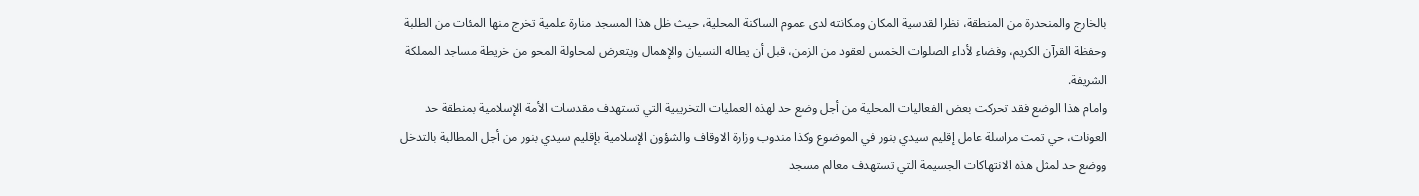بالخارج والمنحدرة من المنطقة، نظرا لقدسية المكان ومكانته لدى عموم الساكنة المحلية، حيث ظل هذا المسجد منارة علمية تخرج منها المئات من الطلبة وحفظة القرآن الكريم، وفضاء لأداء الصلوات الخمس لعقود من الزمن، قبل أن يطاله النسيان والإهمال ويتعرض لمحاولة المحو من خريطة مساجد المملكة الشريفة.
وامام هذا الوضع فقد تحركت بعض الفعاليات المحلية من أجل وضع حد لهذه العمليات التخريبية التي تستهدف مقدسات الأمة الإسلامية بمنطقة حد العونات، حي تمت مراسلة عامل إقليم سيدي بنور في الموضوع وكذا مندوب وزارة الاوقاف والشؤون الإسلامية بإقليم سيدي بنور من أجل المطالبة بالتدخل ووضع حد لمثل هذه الانتهاكات الجسيمة التي تستهدف معالم مسجد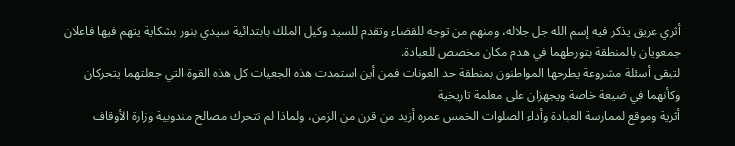أثري عريق يذكر فيه إسم الله جل جلاله، ومنهم من توجه للقضاء وتقدم للسيد وكيل الملك بابتدائية سيدي بنور بشكاية يتهم فيها فاعلان جمعويان بالمنطقة بتورطهما في هدم مكان مخصص للعبادة.
لتبقى أسئلة مشروعة يطرحها المواطنون بمنطقة حد العونات فمن أين استمدت هذه الجعيات كل هذه القوة التي جعلتهما يتحركان وكأنهما في ضيعة خاصة ويجهزان على معلمة تاريخية
أثرية وموقع لممارسة العبادة وأداء الصلوات الخمس عمره أزيد من قرن من الزمن، ولماذا لم تتحرك مصالح مندوبية وزارة الأوقاف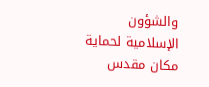والشؤون الإسلامية لحماية مكان مقدس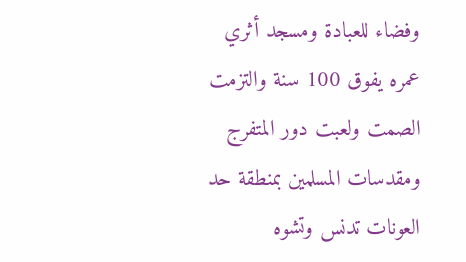وفضاء للعبادة ومسجد أثري عمره يفوق 100 سنة والتزمت الصمت ولعبت دور المتفرج ومقدسات المسلمين بمنطقة حد العونات تدنس وتشوه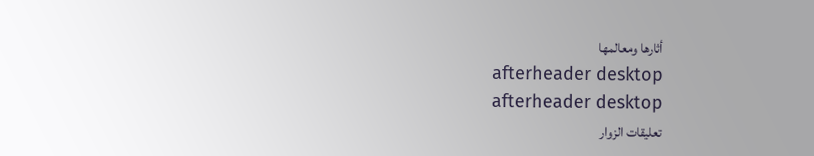أثارها ومعالمها
afterheader desktop
afterheader desktop
تعليقات الزوار